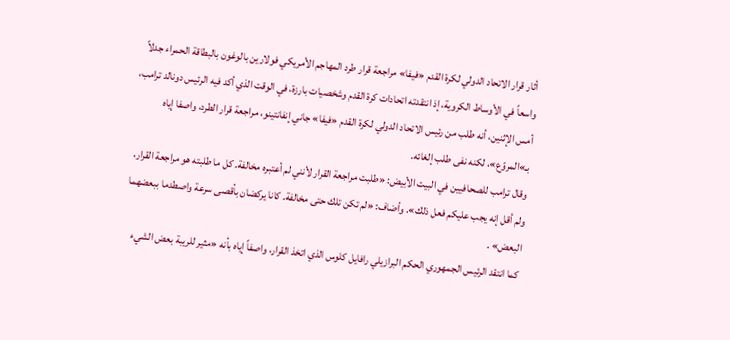أثار قرار الاتحاد الدولي لكرة القدم «فيفا» مراجعة قرار طرد المهاجم الأمريكي فولارين بالوغون بالبطاقة الحمراء جدلاً واسعاً في الأوساط الكروية، إذ انتقدته اتحادات كرة القدم وشخصيات بارزة، في الوقت الذي أكد فيه الرئيس دونالد ترامب، أمس الإثنين، أنه طلب من رئيس الاتحاد الدولي لكرة القدم «فيفا» جاني إنفانتينو، مراجعة قرار الطرد، واصفا إياه بـ»المروّع»، لكنه نفى طلب إلغائه.
وقال ترامب للصحافيين في البيت الأبيض: «طلبت مراجعة القرار لأنني لم أعتبره مخالفة. كل ما طلبته هو مراجعة القرار، ولم أقل إنه يجب عليكم فعل ذلك». وأضاف: «لم تكن تلك حتى مخالفة. كانا يركضان بأقصى سرعة واصطدما ببعضهما البعض» .
كما انتقد الرئيس الجمهوري الحكم البرازيلي رافايل كلوس الذي اتخذ القرار، واصفاً إياه بأنه «مثير للريبة بعض الشيء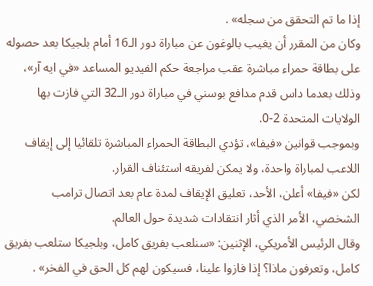إذا ما تم التحقق من سجله» .
وكان من المقرر أن يغيب بالوغون عن مباراة دور الـ16 أمام بلجيكا بعد حصوله على بطاقة حمراء مباشرة عقب مراجعة حكم الفيديو المساعد «في ايه آر»، وذلك بعدما داس قدم مدافع بوسني في مباراة دور الـ32 التي فازت بها الولايات المتحدة 2-0.
وبموجب قوانين «فيفا»، تؤدي البطاقة الحمراء المباشرة تلقائيا إلى إيقاف اللاعب لمباراة واحدة، ولا يمكن لفريقه استئناف القرار.
لكن «فيفا» أعلن، الأحد، تعليق الإيقاف لمدة عام بعد اتصال ترامب الشخصي، الأمر الذي أثار انتقادات شديدة حول العالم.
وقال الرئيس الأمريكي، الإثنين: «سنلعب بفريق كامل، وبلجيكا ستلعب بفريق كامل، وتعرفون ماذا؟ إذا فازوا علينا، فسيكون لهم كل الحق في الفخر» .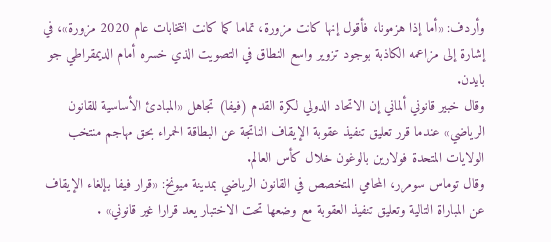وأردف: «أما إذا هزمونا، فأقول إنها كانت مزورة، تماما كما كانت انتخابات عام 2020 مزورة»، في إشارة إلى مزاعمه الكاذبة بوجود تزوير واسع النطاق في التصويت الذي خسره أمام الديمقراطي جو بايدن.
وقال خبير قانوني ألماني إن الاتحاد الدولي لكرة القدم (فيفا) تجاهل «المبادئ الأساسية للقانون الرياضي» عندما قرر تعليق تنفيذ عقوبة الإيقاف الناتجة عن البطاقة الحمراء بحق مهاجم منتخب الولايات المتحدة فولارين بالوغون خلال كأس العالم.
وقال توماس سومرر، المحامي المتخصص في القانون الرياضي بمدينة ميونخ: «قرار فيفا بإلغاء الإيقاف عن المباراة التالية وتعليق تنفيذ العقوبة مع وضعها تحت الاختبار يعد قرارا غير قانوني» .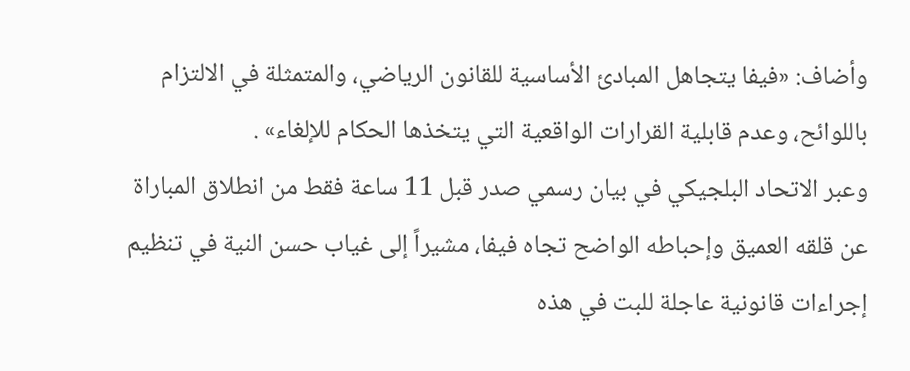وأضاف: «فيفا يتجاهل المبادئ الأساسية للقانون الرياضي، والمتمثلة في الالتزام باللوائح، وعدم قابلية القرارات الواقعية التي يتخذها الحكام للإلغاء» .
وعبر الاتحاد البلجيكي في بيان رسمي صدر قبل 11 ساعة فقط من انطلاق المباراة عن قلقه العميق وإحباطه الواضح تجاه فيفا، مشيراً إلى غياب حسن النية في تنظيم إجراءات قانونية عاجلة للبت في هذه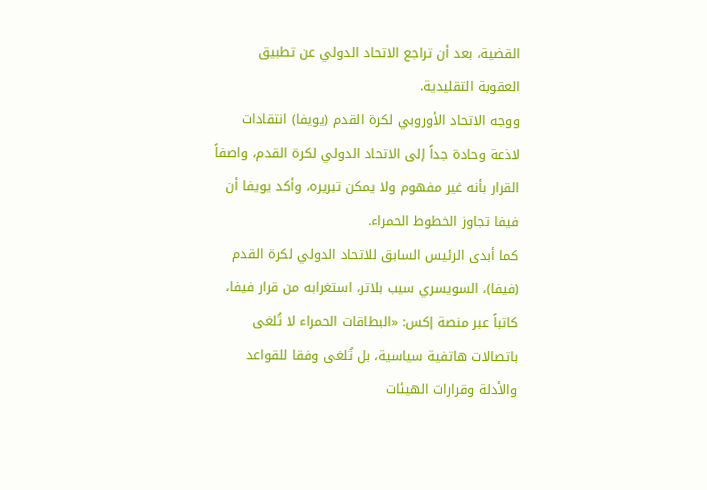القضية، بعد أن تراجع الاتحاد الدولي عن تطبيق العقوبة التقليدية.
ووجه الاتحاد الأوروبي لكرة القدم (يويفا) انتقادات لاذعة وحادة جداً إلى الاتحاد الدولي لكرة القدم، واصفاً القرار بأنه غير مفهوم ولا يمكن تبريره، وأكد يويفا أن فيفا تجاوز الخطوط الحمراء.
كما أبدى الرئيس السابق للاتحاد الدولي لكرة القدم (فيفا)، السويسري سيب بلاتر، استغرابه من قرار فيفا، كاتباً عبر منصة إكس: «البطاقات الحمراء لا تُلغى باتصالات هاتفية سياسية، بل تُلغى وفقا للقواعد والأدلة وقرارات الهيئات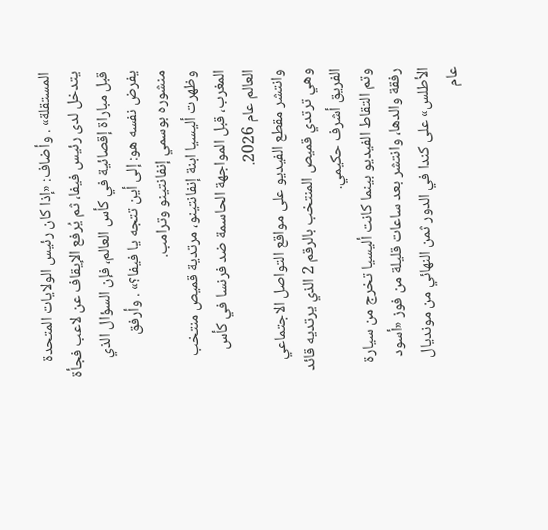المستقلة» . وأضاف: «إذا كان رئيس الولايات المتحدة يتدخل لدى رئيس فيفا، ثم يُرفع الإيقاف عن لاعب فجأة قبل مباراة إقصائية في كأس العالم، فإن السؤال الذي يفرض نفسه هو: إلى أين تتجه يا فيفا؟» . وأرفق منشوره بوسمي إنفانتينو وترامب.
وظهرت أليسيا ابنة إنفانتينو، مرتدية قميص منتخب المغرب، قبل المواجهة الحاسمة ضد فرنسا في كأس العالم عام 2026.
وانتشر مقطع الفيديو على مواقع التواصل الاجتماعي وهي ترتدي قميص المنتخب بالرقم 2 الذي يرتديه قائد الفريق أشرف حكيمي.
وتم التقاط الفيديو بينما كانت أليسيا تخرج من سيارة رفقة والدها، وانتشر بعد ساعات قليلة من فوز «أسود الأطلس» على كندا في الدور ثمن النهائي من مونديال عام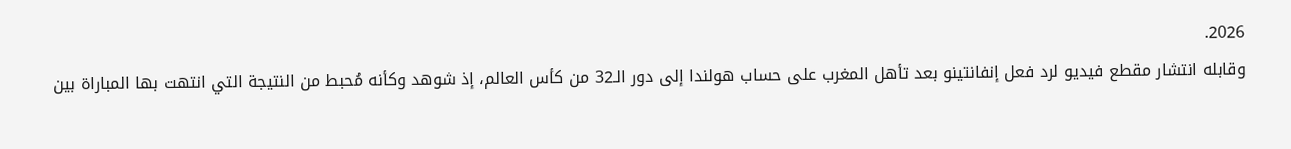2026.
وقابله انتشار مقطع فيديو لرد فعل إنفانتينو بعد تأهل المغرب على حساب هولندا إلى دور الـ32 من كأس العالم، إذ شوهد وكأنه مُحبط من النتيجة التي انتهت بها المباراة بين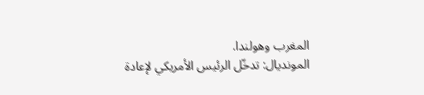المغرب وهولندا.
المونديال: تدخّل الرئيس الأمريكي لإعادة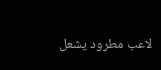لاعب مطرود يشعل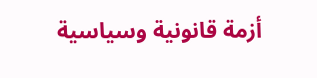أزمة قانونية وسياسية